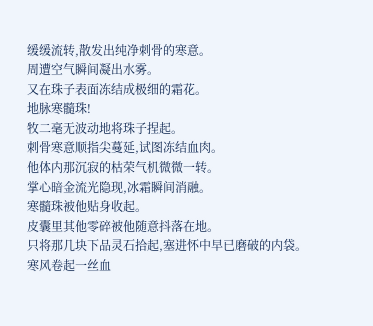缓缓流转,散发出纯净刺骨的寒意。
周遭空气瞬间凝出水雾。
又在珠子表面冻结成极细的霜花。
地脉寒髓珠!
牧二毫无波动地将珠子捏起。
刺骨寒意顺指尖蔓延,试图冻结血肉。
他体内那沉寂的枯荣气机微微一转。
掌心暗金流光隐现,冰霜瞬间消融。
寒髓珠被他贴身收起。
皮囊里其他零碎被他随意抖落在地。
只将那几块下品灵石拾起,塞进怀中早已磨破的内袋。
寒风卷起一丝血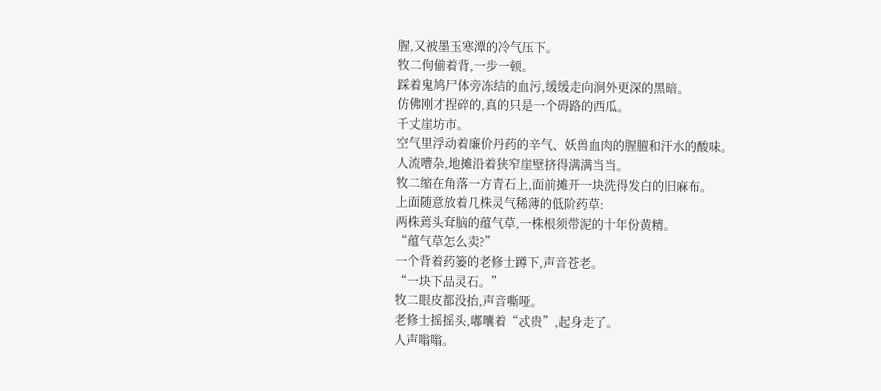腥,又被墨玉寒潭的冷气压下。
牧二佝偂着背,一步一顿。
踩着鬼鸠尸体旁冻结的血污,缓缓走向涧外更深的黑暗。
仿佛刚才捏碎的,真的只是一个碍路的西瓜。
千丈崖坊市。
空气里浮动着廉价丹药的辛气、妖兽血肉的腥膻和汗水的酸味。
人流嘈杂,地摊沿着狭窄崖壁挤得满满当当。
牧二缩在角落一方青石上,面前摊开一块洗得发白的旧麻布。
上面随意放着几株灵气稀薄的低阶药草:
两株蔫头耷脑的蕴气草,一株根须带泥的十年份黄精。
“蕴气草怎么卖?”
一个背着药篓的老修士蹲下,声音苍老。
“一块下品灵石。”
牧二眼皮都没抬,声音嘶哑。
老修士摇摇头,嘟囔着“忒贵”,起身走了。
人声嗡嗡。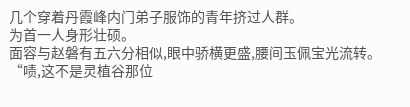几个穿着丹霞峰内门弟子服饰的青年挤过人群。
为首一人身形壮硕。
面容与赵磐有五六分相似,眼中骄横更盛,腰间玉佩宝光流转。
“啧,这不是灵植谷那位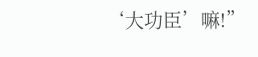‘大功臣’嘛!”